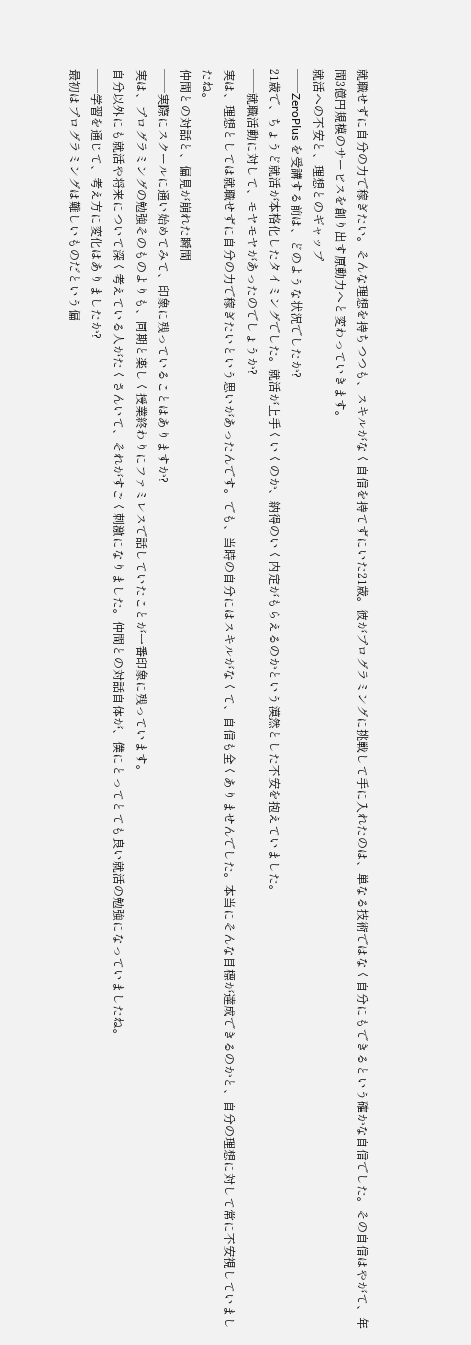就職せずに自分の力で稼ぎたい。そんな理想を持ちつつも、スキルがなく自信を持てずにいた21歳。彼がプログラミングに挑戦して手に入れたのは、単なる技術ではなく自分にもできるという確かな自信でした。その自信はやがて、年間3億円規模のサービスを創り出す原動力へと変わっていきます。
就活への不安と、理想とのギャップ
──ZeroPlus を受講する前は、どのような状況でしたか?
21歳で、ちょうど就活が本格化したタイミングでした。就活が上手くいくのか、納得のいく内定がもらえるのかという漠然とした不安を抱えていました。
──就職活動に対して、モヤモヤがあったのでしょうか?
実は、理想としては就職せずに自分の力で稼ぎたいという思いがあったんです。でも、当時の自分にはスキルがなくて、自信も全くありませんでした。本当にそんな目標が達成できるのかと、自分の理想に対して常に不安視していましたね。
仲間との対話と、偏見が崩れた瞬間
──実際にスクールに通い始めてみて、印象に残っていることはありますか?
実は、プログラミングの勉強そのものよりも、同期と楽しく授業終わりにファミレスで話していたことが一番印象に残っています。
自分以外にも就活や将来について深く考えている人がたくさんいて、それがすごく刺激になりました。仲間との対話自体が、僕にとってとても良い就活の勉強になっていましたね。
──学習を通じて、考え方に変化はありましたか?
最初はプログラミングは難しいものだという偏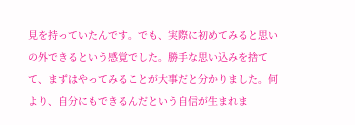見を持っていたんです。でも、実際に初めてみると思いの外できるという感覚でした。勝手な思い込みを捨てて、まずはやってみることが大事だと分かりました。何より、自分にもできるんだという自信が生まれま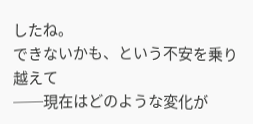したね。
できないかも、という不安を乗り越えて
──現在はどのような変化が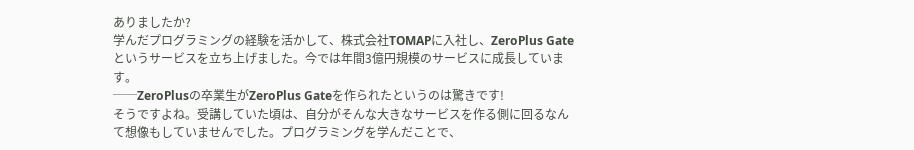ありましたか?
学んだプログラミングの経験を活かして、株式会社TOMAPに入社し、ZeroPlus Gateというサービスを立ち上げました。今では年間3億円規模のサービスに成長しています。
──ZeroPlusの卒業生がZeroPlus Gateを作られたというのは驚きです!
そうですよね。受講していた頃は、自分がそんな大きなサービスを作る側に回るなんて想像もしていませんでした。プログラミングを学んだことで、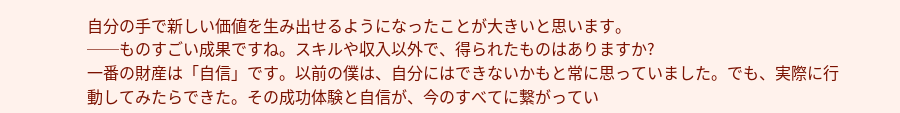自分の手で新しい価値を生み出せるようになったことが大きいと思います。
──ものすごい成果ですね。スキルや収入以外で、得られたものはありますか?
一番の財産は「自信」です。以前の僕は、自分にはできないかもと常に思っていました。でも、実際に行動してみたらできた。その成功体験と自信が、今のすべてに繋がってい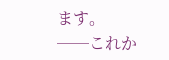ます。
──これか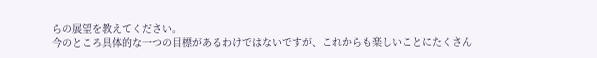らの展望を教えてください。
今のところ具体的な一つの目標があるわけではないですが、これからも楽しいことにたくさん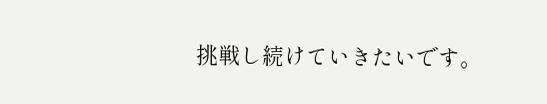挑戦し続けていきたいです。